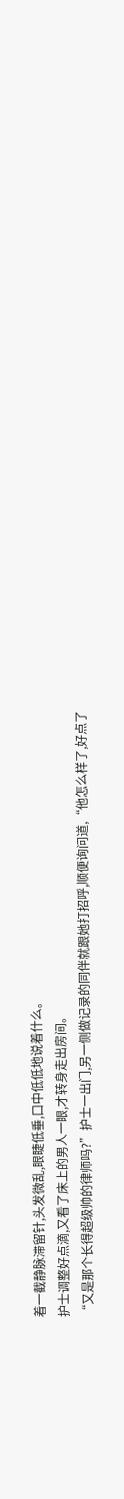着一截静脉滞留针,头发微乱,眼睫低垂,口中低低地说着什么。
护士调整好点滴,又看了床上的男人一眼,才转身走出房间。
“又是那个长得超级帅的律师吗?”护士一出门,另一侧做记录的同伴就跟她打招呼,顺便询问道,“他怎么样了,好点了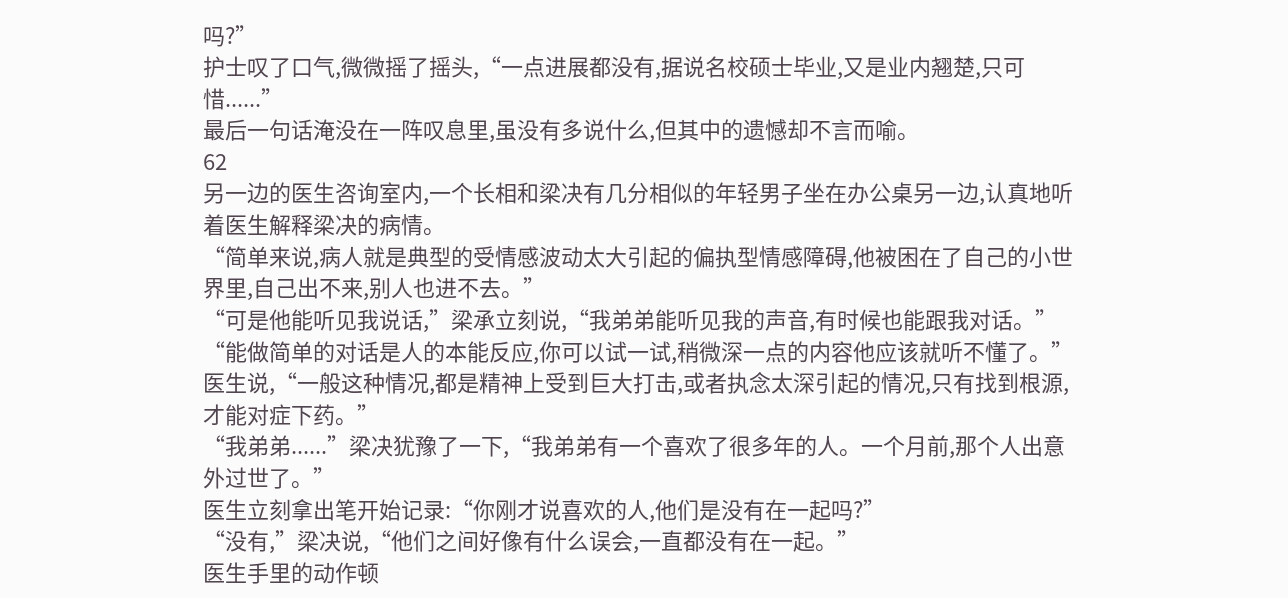吗?”
护士叹了口气,微微摇了摇头,“一点进展都没有,据说名校硕士毕业,又是业内翘楚,只可惜......”
最后一句话淹没在一阵叹息里,虽没有多说什么,但其中的遗憾却不言而喻。
62
另一边的医生咨询室内,一个长相和梁决有几分相似的年轻男子坐在办公桌另一边,认真地听着医生解释梁决的病情。
“简单来说,病人就是典型的受情感波动太大引起的偏执型情感障碍,他被困在了自己的小世界里,自己出不来,别人也进不去。”
“可是他能听见我说话,”梁承立刻说,“我弟弟能听见我的声音,有时候也能跟我对话。”
“能做简单的对话是人的本能反应,你可以试一试,稍微深一点的内容他应该就听不懂了。”医生说,“一般这种情况,都是精神上受到巨大打击,或者执念太深引起的情况,只有找到根源,才能对症下药。”
“我弟弟......”梁决犹豫了一下,“我弟弟有一个喜欢了很多年的人。一个月前,那个人出意外过世了。”
医生立刻拿出笔开始记录:“你刚才说喜欢的人,他们是没有在一起吗?”
“没有,”梁决说,“他们之间好像有什么误会,一直都没有在一起。”
医生手里的动作顿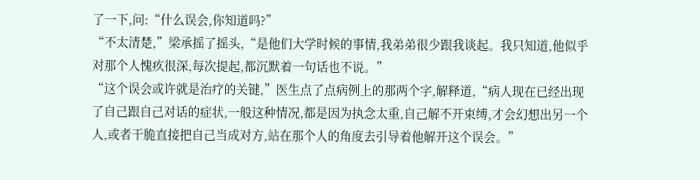了一下,问:“什么误会,你知道吗?”
“不太清楚,”梁承摇了摇头,“是他们大学时候的事情,我弟弟很少跟我谈起。我只知道,他似乎对那个人愧疚很深,每次提起,都沉默着一句话也不说。”
“这个误会或许就是治疗的关键,”医生点了点病例上的那两个字,解释道,“病人现在已经出现了自己跟自己对话的症状,一般这种情况,都是因为执念太重,自己解不开束缚,才会幻想出另一个人,或者干脆直接把自己当成对方,站在那个人的角度去引导着他解开这个误会。”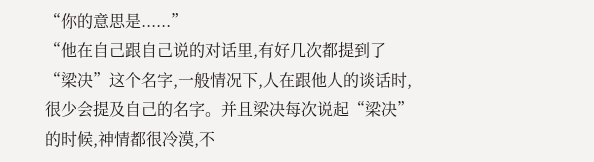“你的意思是......”
“他在自己跟自己说的对话里,有好几次都提到了“梁决”这个名字,一般情况下,人在跟他人的谈话时,很少会提及自己的名字。并且梁决每次说起“梁决”的时候,神情都很冷漠,不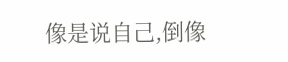像是说自己,倒像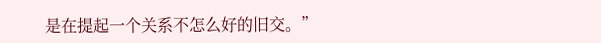是在提起一个关系不怎么好的旧交。”